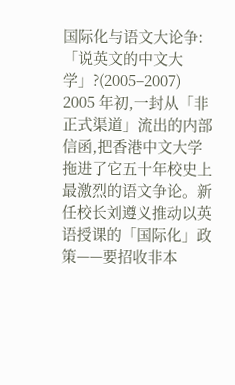国际化与语文大论争:「说英文的中文大学」?(2005–2007)
2005 年初,一封从「非正式渠道」流出的内部信函,把香港中文大学拖进了它五十年校史上最激烈的语文争论。新任校长刘遵义推动以英语授课的「国际化」政策——要招收非本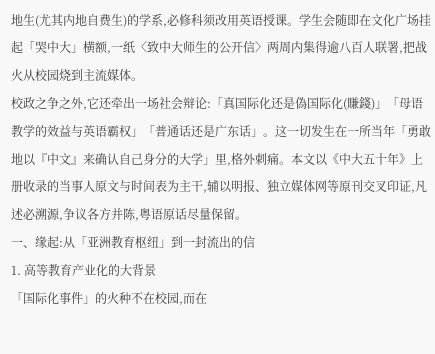地生(尤其内地自费生)的学系,必修科须改用英语授课。学生会随即在文化广场挂起「哭中大」横额,一纸〈致中大师生的公开信〉两周内集得逾八百人联署,把战火从校园烧到主流媒体。
校政之争之外,它还牵出一场社会辩论:「真国际化还是偽国际化(賺錢)」「母语教学的效益与英语霸权」「普通话还是广东话」。这一切发生在一所当年「勇敢地以『中文』来确认自己身分的大学」里,格外刺痛。本文以《中大五十年》上册收录的当事人原文与时间表为主干,辅以明报、独立媒体网等原刊交叉印证,凡述必溯源,争议各方并陈,粤语原话尽量保留。
一、缘起:从「亚洲教育枢纽」到一封流出的信
1. 高等教育产业化的大背景
「国际化事件」的火种不在校园,而在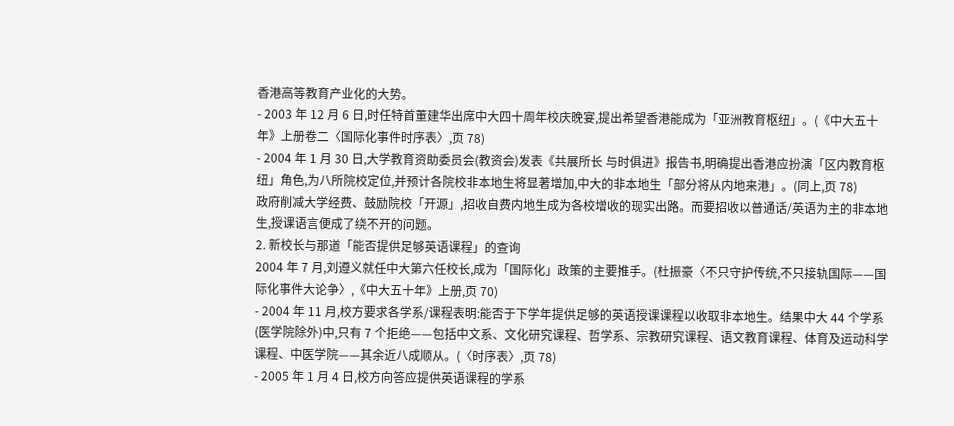香港高等教育产业化的大势。
- 2003 年 12 月 6 日,时任特首董建华出席中大四十周年校庆晚宴,提出希望香港能成为「亚洲教育枢纽」。(《中大五十年》上册卷二〈国际化事件时序表〉,页 78)
- 2004 年 1 月 30 日,大学教育资助委员会(教资会)发表《共展所长 与时俱进》报告书,明确提出香港应扮演「区内教育枢纽」角色,为八所院校定位,并预计各院校非本地生将显著增加,中大的非本地生「部分将从内地来港」。(同上,页 78)
政府削减大学经费、鼓励院校「开源」,招收自费内地生成为各校增收的现实出路。而要招收以普通话/英语为主的非本地生,授课语言便成了绕不开的问题。
2. 新校长与那道「能否提供足够英语课程」的查询
2004 年 7 月,刘遵义就任中大第六任校长,成为「国际化」政策的主要推手。(杜振豪〈不只守护传统,不只接轨国际——国际化事件大论争〉,《中大五十年》上册,页 70)
- 2004 年 11 月,校方要求各学系/课程表明:能否于下学年提供足够的英语授课课程以收取非本地生。结果中大 44 个学系(医学院除外)中,只有 7 个拒绝——包括中文系、文化研究课程、哲学系、宗教研究课程、语文教育课程、体育及运动科学课程、中医学院——其余近八成顺从。(〈时序表〉,页 78)
- 2005 年 1 月 4 日,校方向答应提供英语课程的学系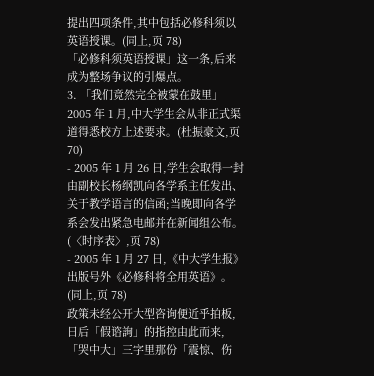提出四项条件,其中包括必修科须以英语授课。(同上,页 78)
「必修科须英语授课」这一条,后来成为整场争议的引爆点。
3. 「我们竟然完全被蒙在鼓里」
2005 年 1 月,中大学生会从非正式渠道得悉校方上述要求。(杜振豪文,页 70)
- 2005 年 1 月 26 日,学生会取得一封由副校长杨纲凯向各学系主任发出、关于教学语言的信函;当晚即向各学系会发出紧急电邮并在新闻组公布。(〈时序表〉,页 78)
- 2005 年 1 月 27 日,《中大学生报》出版号外《必修科将全用英语》。(同上,页 78)
政策未经公开大型咨询便近乎拍板,日后「假谘詢」的指控由此而来,「哭中大」三字里那份「震惊、伤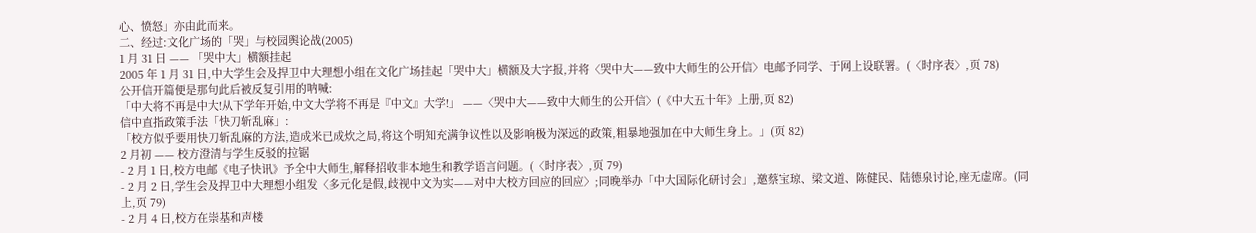心、愤怒」亦由此而来。
二、经过:文化广场的「哭」与校园舆论战(2005)
1 月 31 日 —— 「哭中大」横额挂起
2005 年 1 月 31 日,中大学生会及捍卫中大理想小组在文化广场挂起「哭中大」横额及大字报,并将〈哭中大——致中大师生的公开信〉电邮予同学、于网上设联署。(〈时序表〉,页 78)
公开信开篇便是那句此后被反复引用的呐喊:
「中大将不再是中大!从下学年开始,中文大学将不再是『中文』大学!」 ——〈哭中大——致中大师生的公开信〉(《中大五十年》上册,页 82)
信中直指政策手法「快刀斩乱麻」:
「校方似乎要用快刀斩乱麻的方法,造成米已成炊之局,将这个明知充满争议性以及影响极为深远的政策,粗暴地强加在中大师生身上。」(页 82)
2 月初 —— 校方澄清与学生反驳的拉锯
- 2 月 1 日,校方电邮《电子快讯》予全中大师生,解释招收非本地生和教学语言问题。(〈时序表〉,页 79)
- 2 月 2 日,学生会及捍卫中大理想小组发〈多元化是假,歧视中文为实——对中大校方回应的回应〉;同晚举办「中大国际化研讨会」,邀蔡宝琼、梁文道、陈健民、陆德泉讨论,座无虚席。(同上,页 79)
- 2 月 4 日,校方在崇基和声楼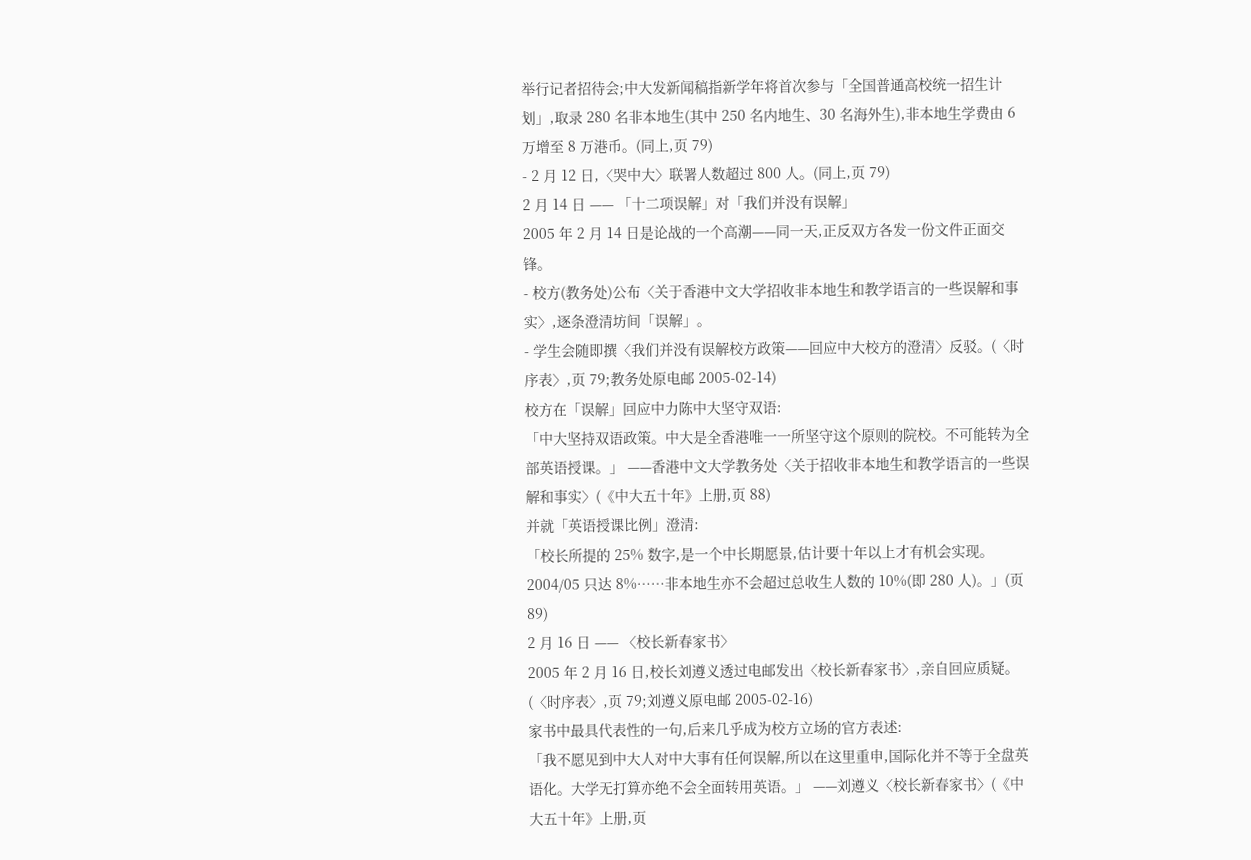举行记者招待会;中大发新闻稿指新学年将首次参与「全国普通高校统一招生计划」,取录 280 名非本地生(其中 250 名内地生、30 名海外生),非本地生学费由 6 万增至 8 万港币。(同上,页 79)
- 2 月 12 日,〈哭中大〉联署人数超过 800 人。(同上,页 79)
2 月 14 日 —— 「十二项误解」对「我们并没有误解」
2005 年 2 月 14 日是论战的一个高潮——同一天,正反双方各发一份文件正面交锋。
- 校方(教务处)公布〈关于香港中文大学招收非本地生和教学语言的一些误解和事实〉,逐条澄清坊间「误解」。
- 学生会随即撰〈我们并没有误解校方政策——回应中大校方的澄清〉反驳。(〈时序表〉,页 79;教务处原电邮 2005-02-14)
校方在「误解」回应中力陈中大坚守双语:
「中大坚持双语政策。中大是全香港唯一一所坚守这个原则的院校。不可能转为全部英语授课。」 ——香港中文大学教务处〈关于招收非本地生和教学语言的一些误解和事实〉(《中大五十年》上册,页 88)
并就「英语授课比例」澄清:
「校长所提的 25% 数字,是一个中长期愿景,估计要十年以上才有机会实现。2004/05 只达 8%……非本地生亦不会超过总收生人数的 10%(即 280 人)。」(页 89)
2 月 16 日 —— 〈校长新春家书〉
2005 年 2 月 16 日,校长刘遵义透过电邮发出〈校长新春家书〉,亲自回应质疑。(〈时序表〉,页 79;刘遵义原电邮 2005-02-16)
家书中最具代表性的一句,后来几乎成为校方立场的官方表述:
「我不愿见到中大人对中大事有任何误解,所以在这里重申,国际化并不等于全盘英语化。大学无打算亦绝不会全面转用英语。」 ——刘遵义〈校长新春家书〉(《中大五十年》上册,页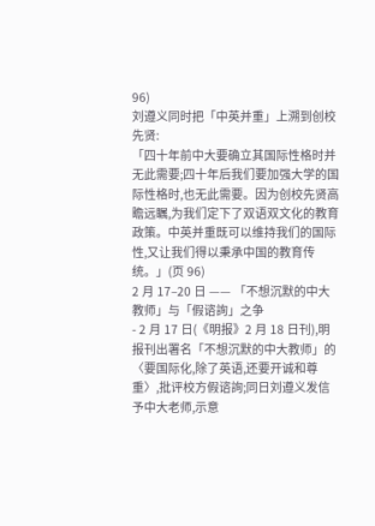96)
刘遵义同时把「中英并重」上溯到创校先贤:
「四十年前中大要确立其国际性格时并无此需要;四十年后我们要加强大学的国际性格时,也无此需要。因为创校先贤高瞻远瞩,为我们定下了双语双文化的教育政策。中英并重既可以维持我们的国际性,又让我们得以秉承中国的教育传统。」(页 96)
2 月 17–20 日 —— 「不想沉默的中大教师」与「假谘詢」之争
- 2 月 17 日(《明报》2 月 18 日刊),明报刊出署名「不想沉默的中大教师」的〈要国际化,除了英语,还要开诚和尊重〉,批评校方假谘詢;同日刘遵义发信予中大老师,示意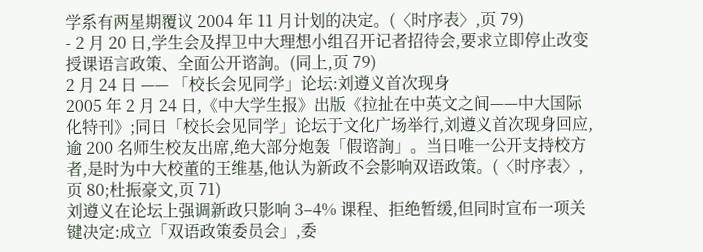学系有两星期覆议 2004 年 11 月计划的决定。(〈时序表〉,页 79)
- 2 月 20 日,学生会及捍卫中大理想小组召开记者招待会,要求立即停止改变授课语言政策、全面公开谘詢。(同上,页 79)
2 月 24 日 —— 「校长会见同学」论坛:刘遵义首次现身
2005 年 2 月 24 日,《中大学生报》出版《拉扯在中英文之间——中大国际化特刊》;同日「校长会见同学」论坛于文化广场举行,刘遵义首次现身回应,逾 200 名师生校友出席,绝大部分炮轰「假谘詢」。当日唯一公开支持校方者,是时为中大校董的王维基,他认为新政不会影响双语政策。(〈时序表〉,页 80;杜振豪文,页 71)
刘遵义在论坛上强调新政只影响 3–4% 课程、拒绝暂缓,但同时宣布一项关键决定:成立「双语政策委员会」,委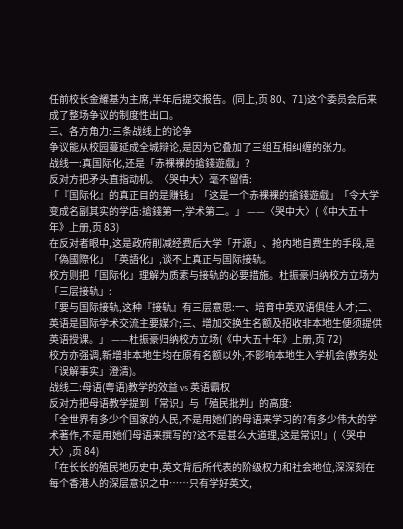任前校长金耀基为主席,半年后提交报告。(同上,页 80、71)这个委员会后来成了整场争议的制度性出口。
三、各方角力:三条战线上的论争
争议能从校园蔓延成全城辩论,是因为它叠加了三组互相纠缠的张力。
战线一:真国际化,还是「赤裸裸的搶錢遊戲」?
反对方把矛头直指动机。〈哭中大〉毫不留情:
「『国际化』的真正目的是赚钱」「这是一个赤裸裸的搶錢遊戲」「令大学变成名副其实的学店:搶錢第一,学术第二。」 ——〈哭中大〉(《中大五十年》上册,页 83)
在反对者眼中,这是政府削减经费后大学「开源」、抢内地自费生的手段,是「偽國際化」「英語化」,谈不上真正与国际接轨。
校方则把「国际化」理解为质素与接轨的必要措施。杜振豪归纳校方立场为「三层接轨」:
「要与国际接轨,这种『接轨』有三层意思:一、培育中英双语俱佳人才;二、英语是国际学术交流主要媒介;三、增加交换生名额及招收非本地生便须提供英语授课。」 ——杜振豪归纳校方立场(《中大五十年》上册,页 72)
校方亦强调,新增非本地生均在原有名额以外,不影响本地生入学机会(教务处「误解事实」澄清)。
战线二:母语(粤语)教学的效益 vs 英语霸权
反对方把母语教学提到「常识」与「殖民批判」的高度:
「全世界有多少个国家的人民,不是用她们的母语来学习的?有多少伟大的学术著作,不是用她们母语来撰写的?这不是甚么大道理,这是常识!」(〈哭中大〉,页 84)
「在长长的殖民地历史中,英文背后所代表的阶级权力和社会地位,深深刻在每个香港人的深层意识之中……只有学好英文,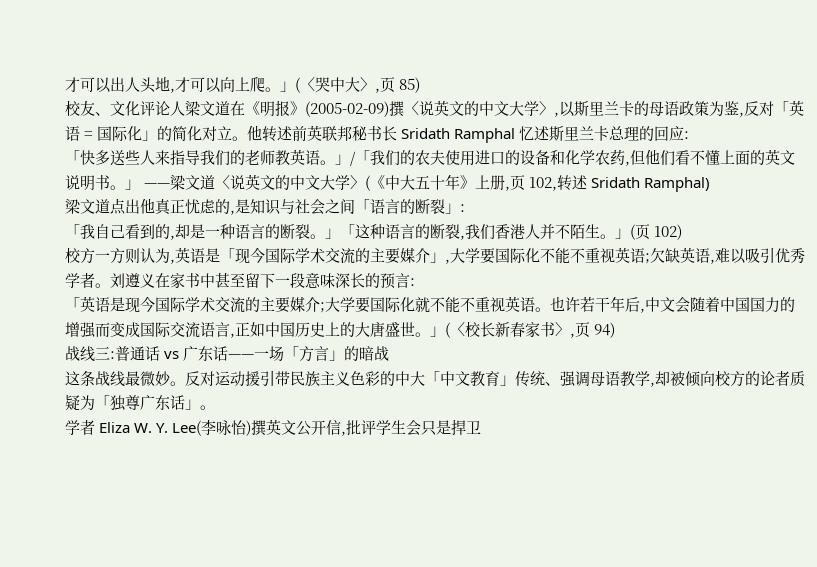才可以出人头地,才可以向上爬。」(〈哭中大〉,页 85)
校友、文化评论人梁文道在《明报》(2005-02-09)撰〈说英文的中文大学〉,以斯里兰卡的母语政策为鉴,反对「英语 = 国际化」的简化对立。他转述前英联邦秘书长 Sridath Ramphal 忆述斯里兰卡总理的回应:
「快多送些人来指导我们的老师教英语。」/「我们的农夫使用进口的设备和化学农药,但他们看不懂上面的英文说明书。」 ——梁文道〈说英文的中文大学〉(《中大五十年》上册,页 102,转述 Sridath Ramphal)
梁文道点出他真正忧虑的,是知识与社会之间「语言的断裂」:
「我自己看到的,却是一种语言的断裂。」「这种语言的断裂,我们香港人并不陌生。」(页 102)
校方一方则认为,英语是「现今国际学术交流的主要媒介」,大学要国际化不能不重视英语;欠缺英语,难以吸引优秀学者。刘遵义在家书中甚至留下一段意味深长的预言:
「英语是现今国际学术交流的主要媒介;大学要国际化就不能不重视英语。也许若干年后,中文会随着中国国力的增强而变成国际交流语言,正如中国历史上的大唐盛世。」(〈校长新春家书〉,页 94)
战线三:普通话 vs 广东话——一场「方言」的暗战
这条战线最微妙。反对运动援引带民族主义色彩的中大「中文教育」传统、强调母语教学,却被倾向校方的论者质疑为「独尊广东话」。
学者 Eliza W. Y. Lee(李咏怡)撰英文公开信,批评学生会只是捍卫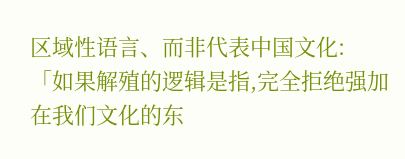区域性语言、而非代表中国文化:
「如果解殖的逻辑是指,完全拒绝强加在我们文化的东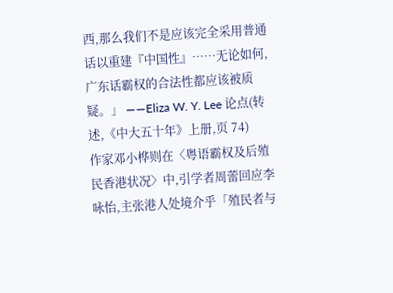西,那么我们不是应该完全采用普通话以重建『中国性』……无论如何,广东话霸权的合法性都应该被质疑。」 ——Eliza W. Y. Lee 论点(转述,《中大五十年》上册,页 74)
作家邓小桦则在〈粤语霸权及后殖民香港状况〉中,引学者周蕾回应李咏怡,主张港人处境介乎「殖民者与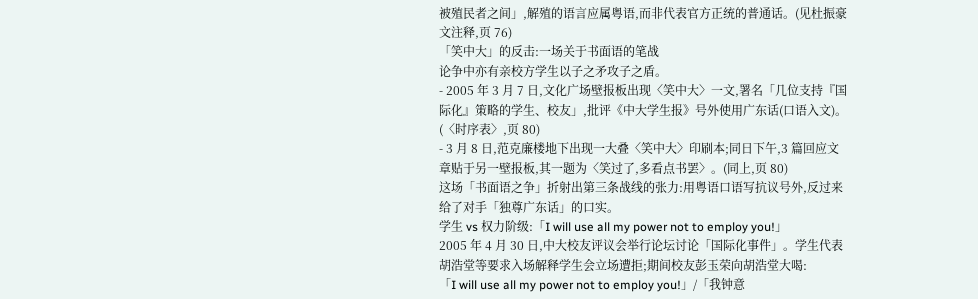被殖民者之间」,解殖的语言应属粤语,而非代表官方正统的普通话。(见杜振豪文注释,页 76)
「笑中大」的反击:一场关于书面语的笔战
论争中亦有亲校方学生以子之矛攻子之盾。
- 2005 年 3 月 7 日,文化广场壁报板出现〈笑中大〉一文,署名「几位支持『国际化』策略的学生、校友」,批评《中大学生报》号外使用广东话(口语入文)。(〈时序表〉,页 80)
- 3 月 8 日,范克廉楼地下出现一大叠〈笑中大〉印刷本;同日下午,3 篇回应文章贴于另一壁报板,其一题为〈笑过了,多看点书罢〉。(同上,页 80)
这场「书面语之争」折射出第三条战线的张力:用粤语口语写抗议号外,反过来给了对手「独尊广东话」的口实。
学生 vs 权力阶级:「I will use all my power not to employ you!」
2005 年 4 月 30 日,中大校友评议会举行论坛讨论「国际化事件」。学生代表胡浩堂等要求入场解释学生会立场遭拒;期间校友彭玉荣向胡浩堂大喝:
「I will use all my power not to employ you!」/「我钟意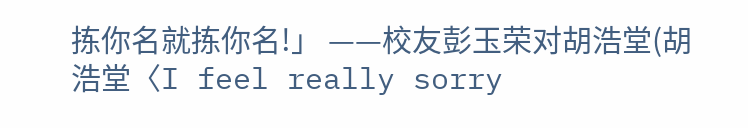拣你名就拣你名!」 ——校友彭玉荣对胡浩堂(胡浩堂〈I feel really sorry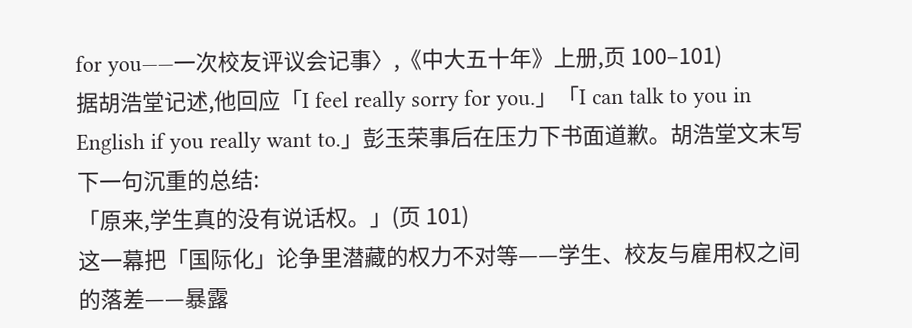for you——一次校友评议会记事〉,《中大五十年》上册,页 100–101)
据胡浩堂记述,他回应「I feel really sorry for you.」「I can talk to you in English if you really want to.」彭玉荣事后在压力下书面道歉。胡浩堂文末写下一句沉重的总结:
「原来,学生真的没有说话权。」(页 101)
这一幕把「国际化」论争里潜藏的权力不对等——学生、校友与雇用权之间的落差——暴露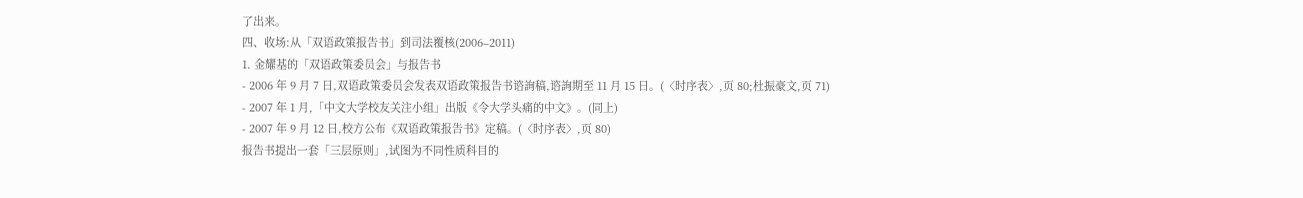了出来。
四、收场:从「双语政策报告书」到司法覆核(2006–2011)
1. 金耀基的「双语政策委员会」与报告书
- 2006 年 9 月 7 日,双语政策委员会发表双语政策报告书谘詢稿,谘詢期至 11 月 15 日。(〈时序表〉,页 80;杜振豪文,页 71)
- 2007 年 1 月,「中文大学校友关注小组」出版《令大学头痛的中文》。(同上)
- 2007 年 9 月 12 日,校方公布《双语政策报告书》定稿。(〈时序表〉,页 80)
报告书提出一套「三层原则」,试图为不同性质科目的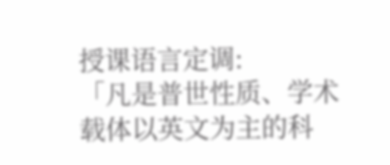授课语言定调:
「凡是普世性质、学术载体以英文为主的科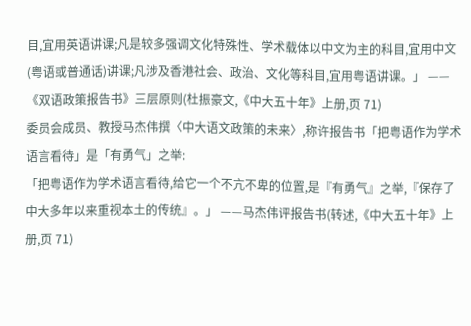目,宜用英语讲课;凡是较多强调文化特殊性、学术载体以中文为主的科目,宜用中文(粤语或普通话)讲课;凡涉及香港社会、政治、文化等科目,宜用粤语讲课。」 ——《双语政策报告书》三层原则(杜振豪文,《中大五十年》上册,页 71)
委员会成员、教授马杰伟撰〈中大语文政策的未来〉,称许报告书「把粤语作为学术语言看待」是「有勇气」之举:
「把粤语作为学术语言看待,给它一个不亢不卑的位置,是『有勇气』之举,『保存了中大多年以来重视本土的传统』。」 ——马杰伟评报告书(转述,《中大五十年》上册,页 71)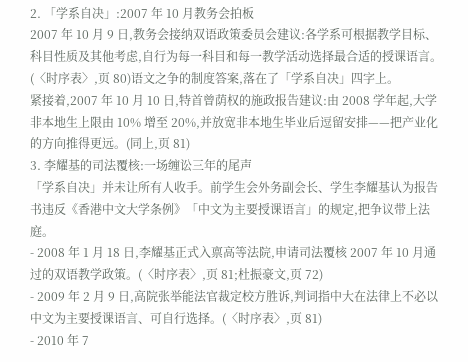2. 「学系自决」:2007 年 10 月教务会拍板
2007 年 10 月 9 日,教务会接纳双语政策委员会建议:各学系可根据教学目标、科目性质及其他考虑,自行为每一科目和每一教学活动选择最合适的授课语言。(〈时序表〉,页 80)语文之争的制度答案,落在了「学系自决」四字上。
紧接着,2007 年 10 月 10 日,特首曾荫权的施政报告建议:由 2008 学年起,大学非本地生上限由 10% 增至 20%,并放宽非本地生毕业后逗留安排——把产业化的方向推得更远。(同上,页 81)
3. 李耀基的司法覆核:一场缠讼三年的尾声
「学系自决」并未让所有人收手。前学生会外务副会长、学生李耀基认为报告书违反《香港中文大学条例》「中文为主要授课语言」的规定,把争议带上法庭。
- 2008 年 1 月 18 日,李耀基正式入禀高等法院,申请司法覆核 2007 年 10 月通过的双语教学政策。(〈时序表〉,页 81;杜振豪文,页 72)
- 2009 年 2 月 9 日,高院张举能法官裁定校方胜诉,判词指中大在法律上不必以中文为主要授课语言、可自行选择。(〈时序表〉,页 81)
- 2010 年 7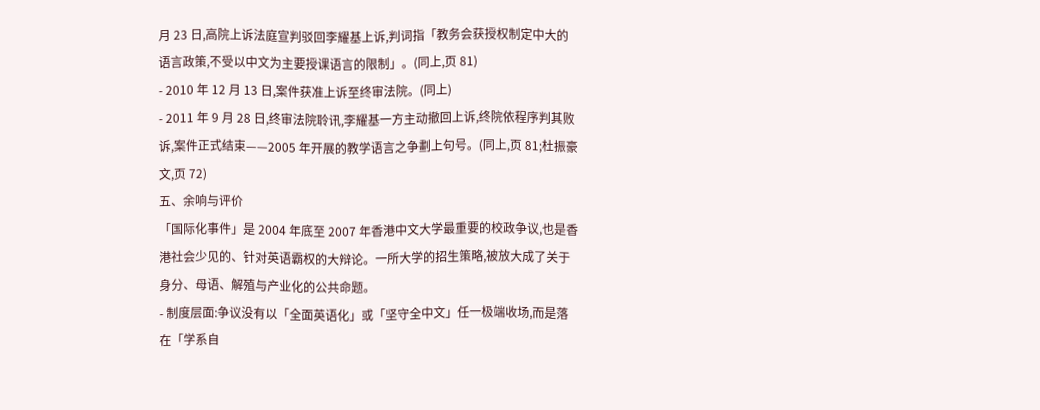月 23 日,高院上诉法庭宣判驳回李耀基上诉,判词指「教务会获授权制定中大的语言政策,不受以中文为主要授课语言的限制」。(同上,页 81)
- 2010 年 12 月 13 日,案件获准上诉至终审法院。(同上)
- 2011 年 9 月 28 日,终审法院聆讯,李耀基一方主动撤回上诉,终院依程序判其败诉,案件正式结束——2005 年开展的教学语言之争劃上句号。(同上,页 81;杜振豪文,页 72)
五、余响与评价
「国际化事件」是 2004 年底至 2007 年香港中文大学最重要的校政争议,也是香港社会少见的、针对英语霸权的大辩论。一所大学的招生策略,被放大成了关于身分、母语、解殖与产业化的公共命题。
- 制度层面:争议没有以「全面英语化」或「坚守全中文」任一极端收场,而是落在「学系自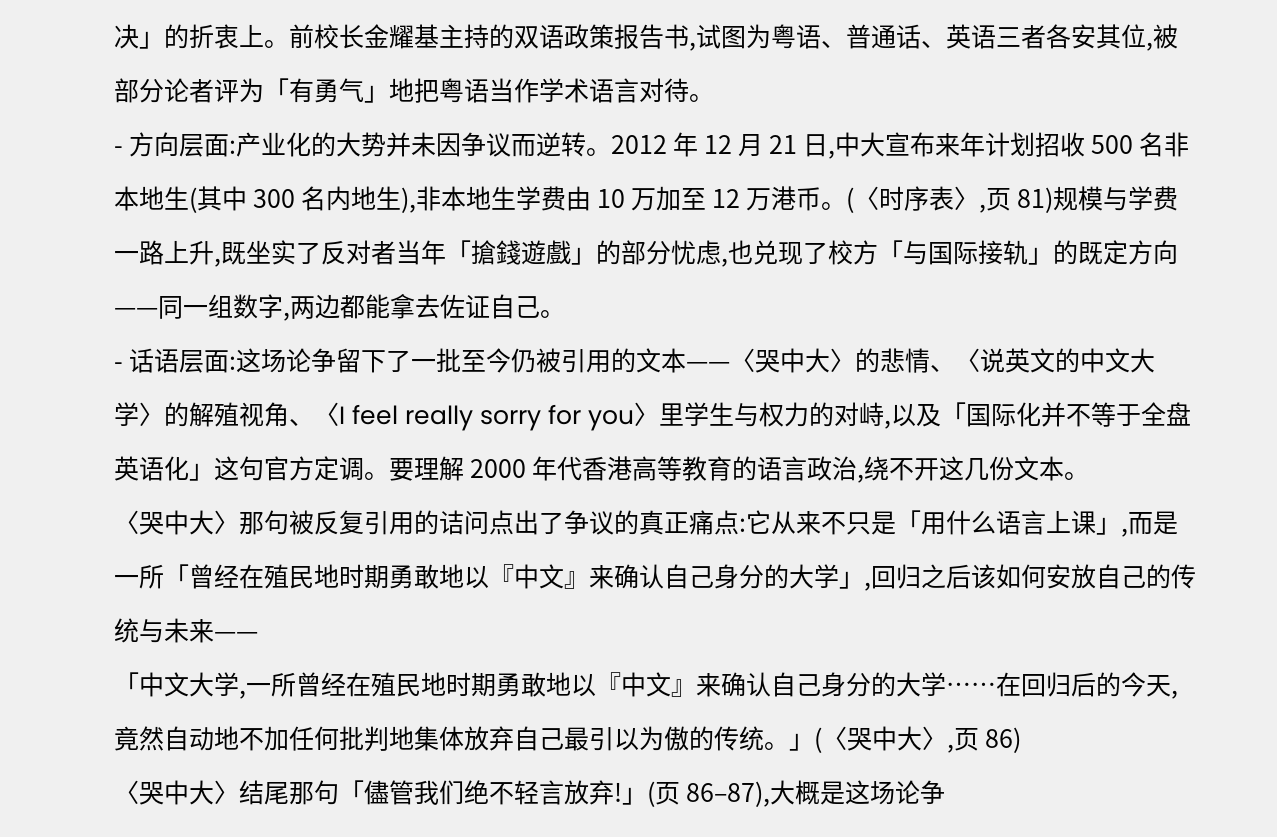决」的折衷上。前校长金耀基主持的双语政策报告书,试图为粤语、普通话、英语三者各安其位,被部分论者评为「有勇气」地把粤语当作学术语言对待。
- 方向层面:产业化的大势并未因争议而逆转。2012 年 12 月 21 日,中大宣布来年计划招收 500 名非本地生(其中 300 名内地生),非本地生学费由 10 万加至 12 万港币。(〈时序表〉,页 81)规模与学费一路上升,既坐实了反对者当年「搶錢遊戲」的部分忧虑,也兑现了校方「与国际接轨」的既定方向——同一组数字,两边都能拿去佐证自己。
- 话语层面:这场论争留下了一批至今仍被引用的文本——〈哭中大〉的悲情、〈说英文的中文大学〉的解殖视角、〈I feel really sorry for you〉里学生与权力的对峙,以及「国际化并不等于全盘英语化」这句官方定调。要理解 2000 年代香港高等教育的语言政治,绕不开这几份文本。
〈哭中大〉那句被反复引用的诘问点出了争议的真正痛点:它从来不只是「用什么语言上课」,而是一所「曾经在殖民地时期勇敢地以『中文』来确认自己身分的大学」,回归之后该如何安放自己的传统与未来——
「中文大学,一所曾经在殖民地时期勇敢地以『中文』来确认自己身分的大学……在回归后的今天,竟然自动地不加任何批判地集体放弃自己最引以为傲的传统。」(〈哭中大〉,页 86)
〈哭中大〉结尾那句「儘管我们绝不轻言放弃!」(页 86–87),大概是这场论争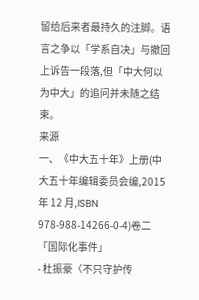留给后来者最持久的注脚。语言之争以「学系自决」与撤回上诉告一段落,但「中大何以为中大」的追问并未随之结束。
来源
一、《中大五十年》上册(中大五十年编辑委员会编,2015 年 12 月,ISBN 978-988-14266-0-4)卷二「国际化事件」
- 杜振豪〈不只守护传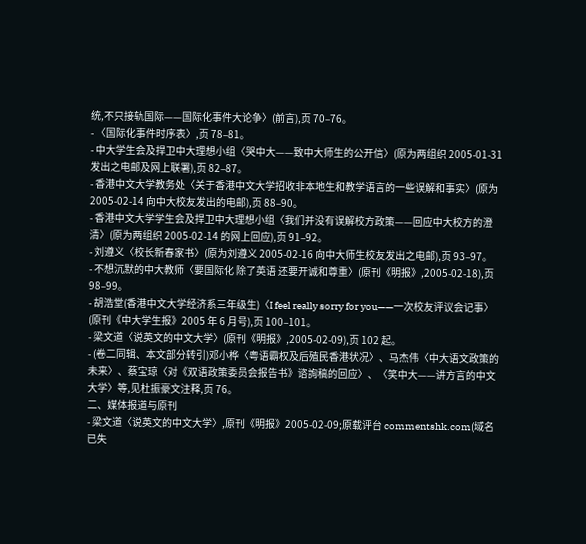统,不只接轨国际——国际化事件大论争〉(前言),页 70–76。
- 〈国际化事件时序表〉,页 78–81。
- 中大学生会及捍卫中大理想小组〈哭中大——致中大师生的公开信〉(原为两组织 2005-01-31 发出之电邮及网上联署),页 82–87。
- 香港中文大学教务处〈关于香港中文大学招收非本地生和教学语言的一些误解和事实〉(原为 2005-02-14 向中大校友发出的电邮),页 88–90。
- 香港中文大学学生会及捍卫中大理想小组〈我们并没有误解校方政策——回应中大校方的澄清〉(原为两组织 2005-02-14 的网上回应),页 91–92。
- 刘遵义〈校长新春家书〉(原为刘遵义 2005-02-16 向中大师生校友发出之电邮),页 93–97。
- 不想沉默的中大教师〈要国际化 除了英语 还要开诚和尊重〉(原刊《明报》,2005-02-18),页 98–99。
- 胡浩堂(香港中文大学经济系三年级生)〈I feel really sorry for you——一次校友评议会记事〉(原刊《中大学生报》2005 年 6 月号),页 100–101。
- 梁文道〈说英文的中文大学〉(原刊《明报》,2005-02-09),页 102 起。
- (卷二同辑、本文部分转引)邓小桦〈粤语霸权及后殖民香港状况〉、马杰伟〈中大语文政策的未来〉、蔡宝琼〈对《双语政策委员会报告书》谘詢稿的回应〉、〈笑中大——讲方言的中文大学〉等,见杜振豪文注释,页 76。
二、媒体报道与原刊
- 梁文道〈说英文的中文大学〉,原刊《明报》2005-02-09;原载评台 commentshk.com(域名已失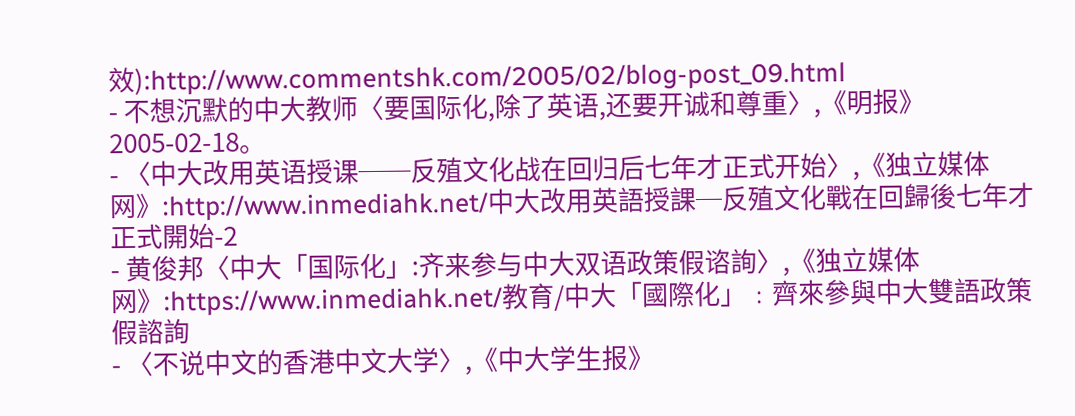效):http://www.commentshk.com/2005/02/blog-post_09.html
- 不想沉默的中大教师〈要国际化,除了英语,还要开诚和尊重〉,《明报》2005-02-18。
- 〈中大改用英语授课──反殖文化战在回归后七年才正式开始〉,《独立媒体网》:http://www.inmediahk.net/中大改用英語授課─反殖文化戰在回歸後七年才正式開始-2
- 黄俊邦〈中大「国际化」:齐来参与中大双语政策假谘詢〉,《独立媒体网》:https://www.inmediahk.net/教育/中大「國際化」﹕齊來參與中大雙語政策假諮詢
- 〈不说中文的香港中文大学〉,《中大学生报》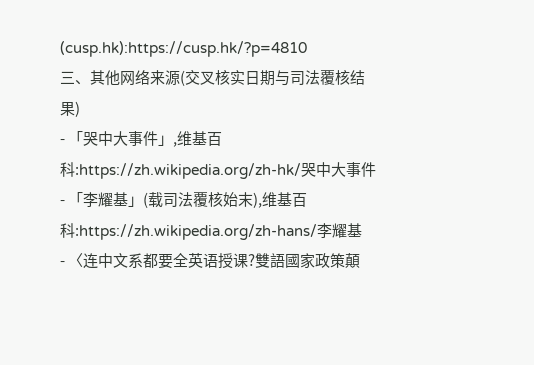(cusp.hk):https://cusp.hk/?p=4810
三、其他网络来源(交叉核实日期与司法覆核结果)
- 「哭中大事件」,维基百科:https://zh.wikipedia.org/zh-hk/哭中大事件
- 「李耀基」(载司法覆核始末),维基百科:https://zh.wikipedia.org/zh-hans/李耀基
- 〈连中文系都要全英语授课?雙語國家政策顛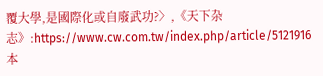覆大學,是國際化或自廢武功?〉,《天下杂志》:https://www.cw.com.tw/index.php/article/5121916
本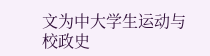文为中大学生运动与校政史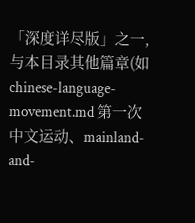「深度详尽版」之一,与本目录其他篇章(如 chinese-language-movement.md 第一次中文运动、mainland-and-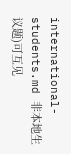international-students.md 非本地生议题)可互见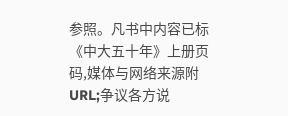参照。凡书中内容已标《中大五十年》上册页码,媒体与网络来源附 URL;争议各方说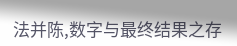法并陈,数字与最终结果之存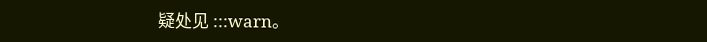疑处见 :::warn。